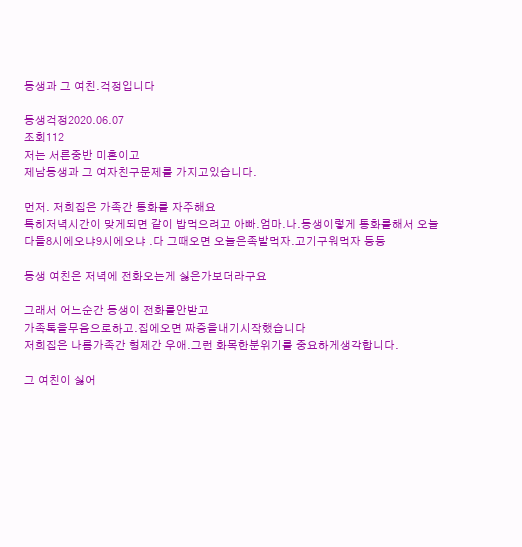동생과 그 여친.걱정입니다

동생걱정2020.06.07
조회112
저는 서른중반 미혼이고
제남동생과 그 여자친구문제를 가지고있습니다.

먼저. 저희집은 가족간 통화를 자주해요
특히저녁시간이 맞게되면 같이 밥먹으려고 아빠.엄마.나.동생이렇게 통화를해서 오늘 다들8시에오냐9시에오냐 .다 그때오면 오늘은족발먹자.고기구워먹자 등등

동생 여친은 저녁에 전화오는게 싫은가보더라구요

그래서 어느순간 동생이 전화를안받고
가족톡을무음으로하고.집에오면 짜증을내기시작했습니다
저희집은 나름가족간 형제간 우애.그런 화목한분위기를 중요하게생각합니다.

그 여친이 싫어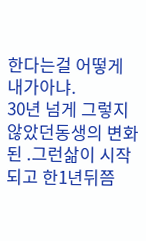한다는걸 어떻게 내가아냐.
30년 넘게 그렇지않았던동생의 변화된 .그런삶이 시작되고 한1년뒤쯤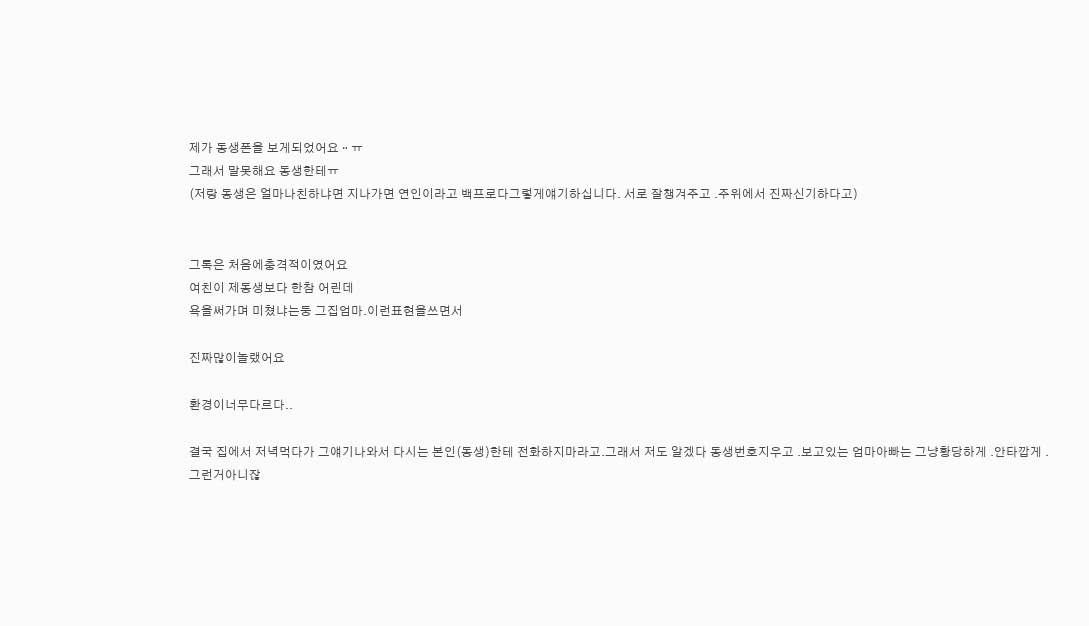제가 동생폰을 보게되었어요ᆢㅠ
그래서 말못해요 동생한테ㅠ
(저랑 동생은 얼마나친하냐면 지나가면 연인이라고 백프로다그렇게얘기하십니다. 서로 잘챙겨주고 .주위에서 진짜신기하다고)


그톡은 처음에충격적이였어요
여친이 제동생보다 한참 어린데
욕을써가며 미쳤냐는둥 그집엄마.이런표현을쓰면서

진짜많이놀랬어요

환경이너무다르다..

결국 집에서 저녁먹다가 그얘기나와서 다시는 본인(동생)한테 전화하지마라고.그래서 저도 알겠다 동생번호지우고 .보고있는 엄마아빠는 그냥황당하게 .안타깝게 .
그런거아니잖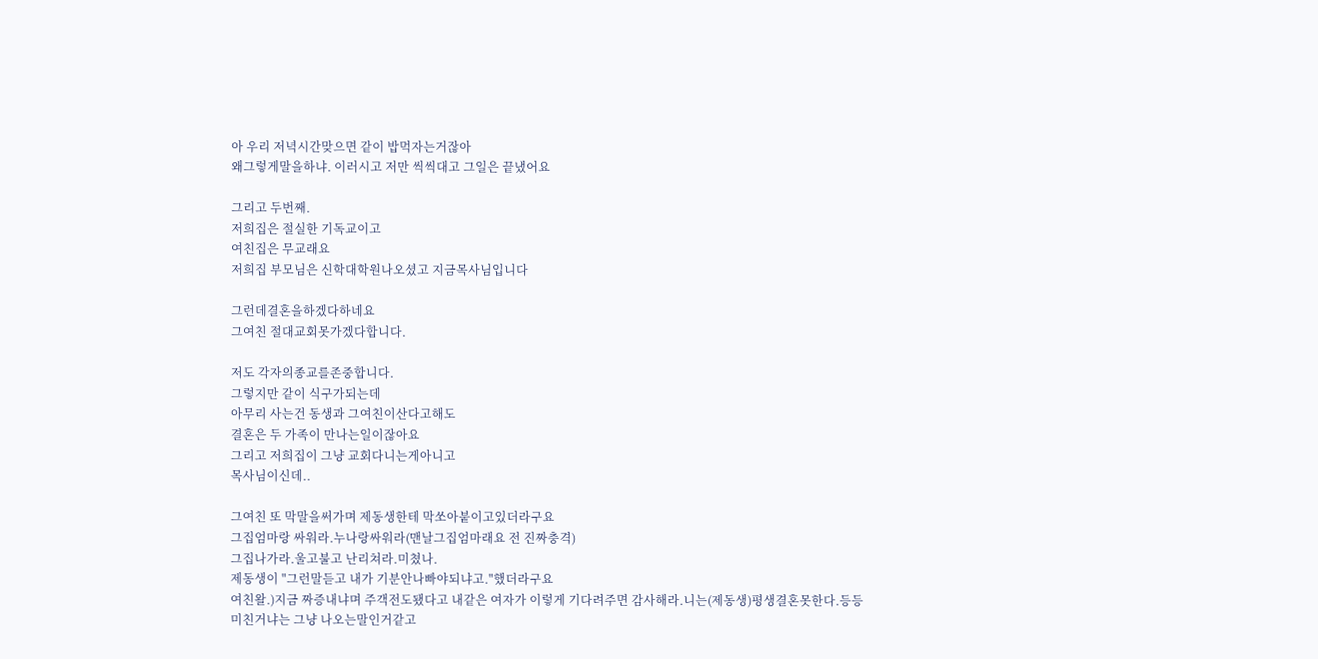아 우리 저녁시간맞으면 같이 밥먹자는거잖아
왜그렇게말을하냐. 이러시고 저만 씩씩대고 그일은 끝냈어요

그리고 두번째.
저희집은 절실한 기독교이고
여친집은 무교래요
저희집 부모님은 신학대학원나오셨고 지금목사님입니다

그런데결혼을하겠다하네요
그여친 절대교회못가겠다합니다.

저도 각자의종교를존중합니다.
그렇지만 같이 식구가되는데
아무리 사는건 동생과 그여친이산다고해도
결혼은 두 가족이 만나는일이잖아요
그리고 저희집이 그냥 교회다니는게아니고
목사님이신데..

그여친 또 막말을써가며 제동생한테 막쏘아붙이고있더라구요
그집엄마랑 싸워라.누나랑싸워라(맨날그집엄마래요 전 진짜충격)
그집나가라.울고불고 난리쳐라.미쳤나.
제동생이 "그런말듣고 내가 기분안나빠야되냐고."했더라구요
여친왈.)지금 짜증내냐며 주객전도됐다고 내같은 여자가 이렇게 기다려주면 감사해라.니는(제동생)평생결혼못한다.등등
미친거냐는 그냥 나오는말인거같고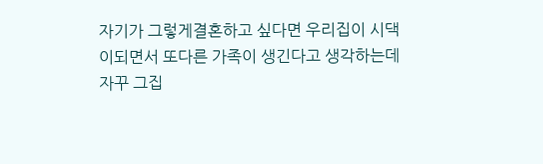자기가 그렇게결혼하고 싶다면 우리집이 시댁이되면서 또다른 가족이 생긴다고 생각하는데
자꾸 그집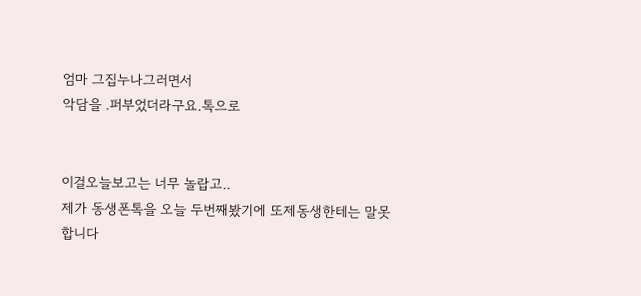엄마 그집누나그러면서
악담을 .퍼부었더라구요.톡으로


이걸오늘보고는 너무 놀랍고..
제가 동생폰톡을 오늘 두번째봤기에 또제동생한테는 말못합니다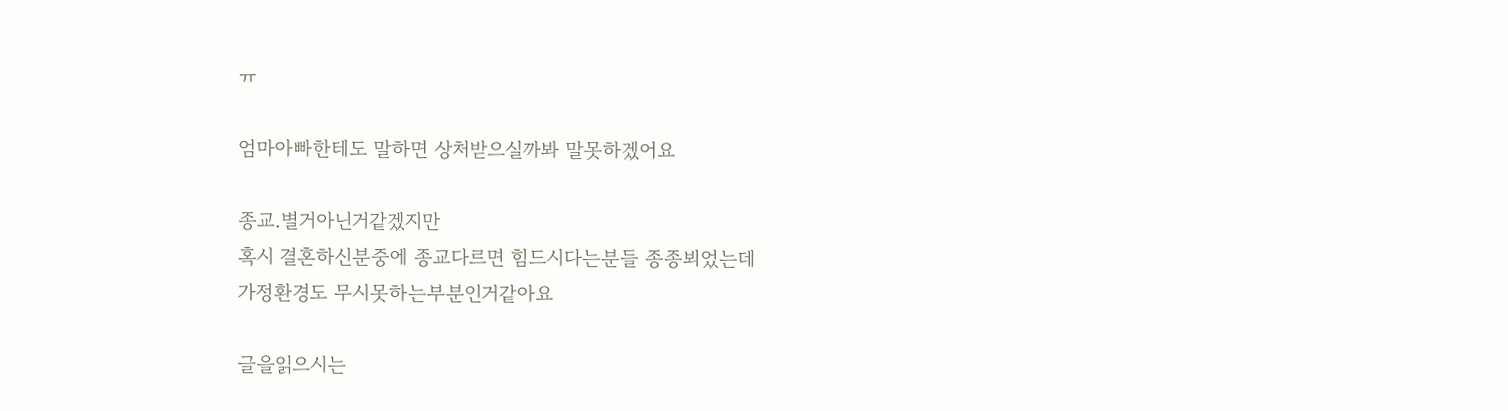ㅠ

엄마아빠한테도 말하면 상처받으실까봐 말못하겠어요

종교.별거아닌거같겠지만
혹시 결혼하신분중에 종교다르면 힘드시다는분들 종종뵈었는데
가정환경도 무시못하는부분인거같아요

글을읽으시는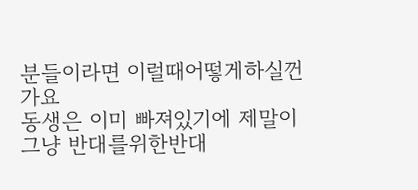분들이라면 이럴때어떻게하실껀가요
동생은 이미 빠져있기에 제말이 그냥 반대를위한반대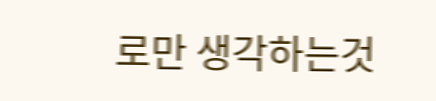로만 생각하는것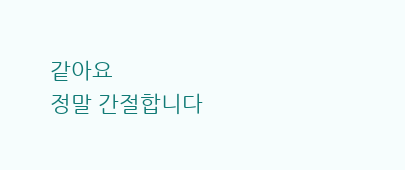같아요
정말 간절합니다